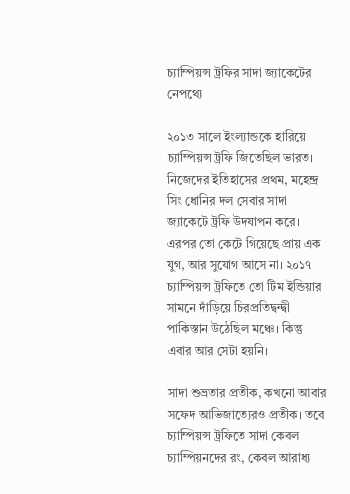চ্যাম্পিয়ন্স ট্রফির সাদা জ্যাকেটের নেপথ্যে

২০১৩ সালে ইংল্যান্ডকে হারিয়ে চ্যাম্পিয়ন্স ট্রফি জিতেছিল ভারত। নিজেদের ইতিহাসের প্রথম, মহেন্দ্র সিং ধোনির দল সেবার সাদা জ্যাকেটে ট্রফি উদযাপন করে। এরপর তো কেটে গিয়েছে প্রায় এক যুগ, আর সুযোগ আসে না। ২০১৭ চ্যাম্পিয়ন্স ট্রফিতে তো টিম ইন্ডিয়ার সামনে দাঁড়িয়ে চিরপ্রতিদ্বন্দ্বী পাকিস্তান উঠেছিল মঞ্চে। কিন্তু এবার আর সেটা হয়নি।

সাদা শুভ্রতার প্রতীক, কখনো আবার সফেদ আভিজাত্যেরও প্রতীক। তবে চ্যাম্পিয়ন্স ট্রফিতে সাদা কেবল চ্যাম্পিয়নদের রং, কেবল আরাধ্য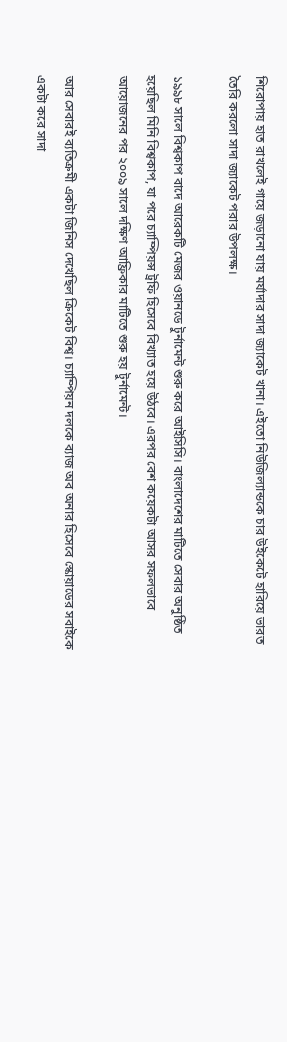শিরোপায় হাত রাখলেই গায়ে জড়ানো যায় মর্যাদার সাদা জ্যাকেট খানা। এইতো নিউজিল্যান্ডকে চার উইকেটে হারিয়ে ভারত তৈরি করলো সাদা জ্যাকেট পরার উপলক্ষ।

১৯৯৮ সালে বিশ্বকাপ বাদে আরেকটি মেজর ওয়ানডে টুর্নামেন্ট শুরু করে আইসিসি। বাংলাদেশের মাটিতে সেবার অনুষ্ঠিত হয়েছিল মিনি বিশ্বকাপ, যা পরে চ্যাম্পিয়ন্স ট্রফি হিসেবে বিখ্যাত হয়ে উঠবে। এরপর বেশ কয়েকটা আসর সফলভাবে আয়োজনের পর ২০০৯ সালে দক্ষিণ আফ্রিকার মাটিতে শুরু হয় টুর্নামেন্ট।

আর সেবারই ব্যতিক্রমী একটা জিনিস দেখেছিল ক্রিকেট বিশ্ব। চ্যাম্পিয়ন দলকে ব্যাজ অব অনার হিসেবে স্কোয়াডের সবাইকে একটা করে সাদা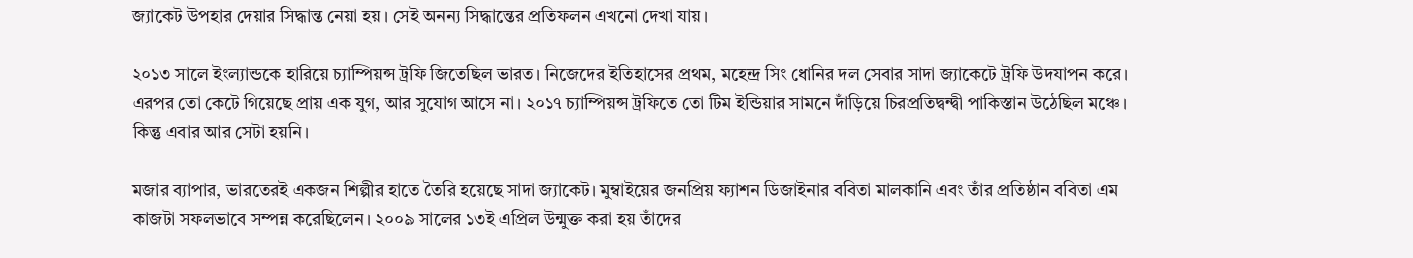জ্যাকেট উপহার দেয়ার সিদ্ধান্ত নেয়া হয়। সেই অনন্য সিদ্ধান্তের প্রতিফলন এখনো দেখা যায়।

২০১৩ সালে ইংল্যান্ডকে হারিয়ে চ্যাম্পিয়ন্স ট্রফি জিতেছিল ভারত। নিজেদের ইতিহাসের প্রথম, মহেন্দ্র সিং ধোনির দল সেবার সাদা জ্যাকেটে ট্রফি উদযাপন করে। এরপর তো কেটে গিয়েছে প্রায় এক যুগ, আর সুযোগ আসে না। ২০১৭ চ্যাম্পিয়ন্স ট্রফিতে তো টিম ইন্ডিয়ার সামনে দাঁড়িয়ে চিরপ্রতিদ্বন্দ্বী পাকিস্তান উঠেছিল মঞ্চে। কিন্তু এবার আর সেটা হয়নি।

মজার ব্যাপার, ভারতেরই একজন শিল্পীর হাতে তৈরি হয়েছে সাদা জ্যাকেট। মুম্বাইয়ের জনপ্রিয় ফ্যাশন ডিজাইনার ববিতা মালকানি এবং তাঁর প্রতিষ্ঠান ববিতা এম কাজটা সফলভাবে সম্পন্ন করেছিলেন। ২০০৯ সালের ১৩ই এপ্রিল উন্মুক্ত করা হয় তাঁদের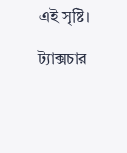এই সৃষ্টি।

ট্যাক্সচার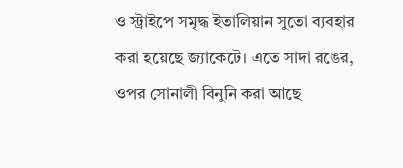ও স্ট্রাইপে সমৃদ্ধ ইতালিয়ান সুতো ব্যবহার করা হয়েছে জ্যাকেটে। এতে সাদা রঙের, ওপর সোনালী বিনুনি করা আছে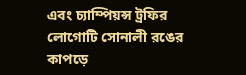এবং চ্যাম্পিয়ন্স ট্রফির লোগোটি সোনালী রঙের কাপড়ে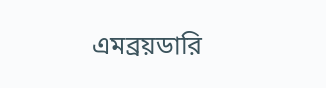এমব্রয়ডারি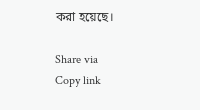করা হয়েছে।

Share via
Copy link